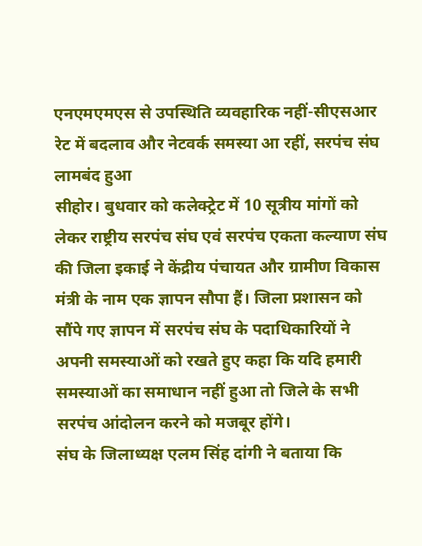एनएमएमएस से उपस्थिति व्यवहारिक नहीं-सीएसआर रेट में बदलाव और नेटवर्क समस्या आ रहीं, सरपंच संघ लामबंद हुआ
सीहोर। बुधवार को कलेक्ट्रेट में 10 सूत्रीय मांगों को लेकर राष्ट्रीय सरपंच संघ एवं सरपंच एकता कल्याण संघ की जिला इकाई ने केंद्रीय पंचायत और ग्रामीण विकास मंत्री के नाम एक ज्ञापन सौपा हैं। जिला प्रशासन को सौंपे गए ज्ञापन में सरपंच संघ के पदाधिकारियों ने अपनी समस्याओं को रखते हुए कहा कि यदि हमारी समस्याओं का समाधान नहीं हुआ तो जिले के सभी सरपंच आंदोलन करने को मजबूर होंगे।
संघ के जिलाध्यक्ष एलम सिंह दांगी ने बताया कि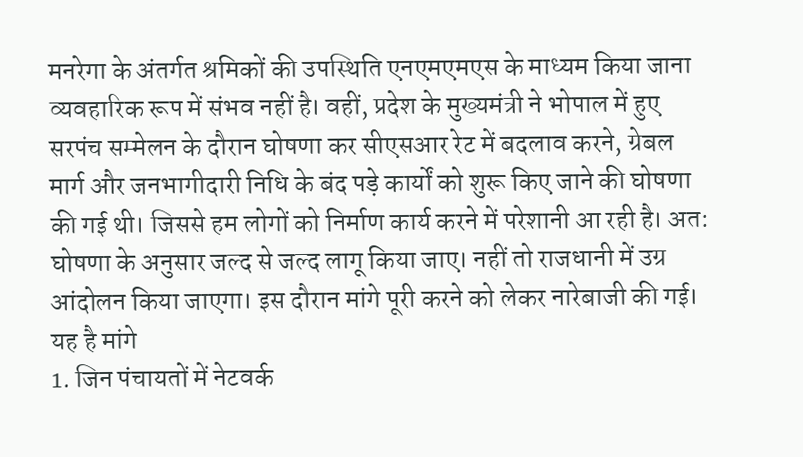मनरेगा के अंतर्गत श्रमिकों की उपस्थिति एनएमएमएस के माध्यम किया जाना व्यवहारिक रूप में संभव नहीं है। वहीं, प्रदेश के मुख्यमंत्री ने भोपाल में हुए सरपंच सम्मेलन के दौरान घोषणा कर सीएसआर रेट में बदलाव करने, ग्रेबल मार्ग और जनभागीदारी निधि के बंद पड़े कार्यों को शुरू किए जाने की घोषणा की गई थी। जिससे हम लोगों को निर्माण कार्य करने में परेशानी आ रही है। अत: घोषणा के अनुसार जल्द से जल्द लागू किया जाए। नहीं तो राजधानी में उग्र आंदोलन किया जाएगा। इस दौरान मांगे पूरी करने को लेकर नारेबाजी की गई।
यह है मांगे
1. जिन पंचायतों में नेटवर्क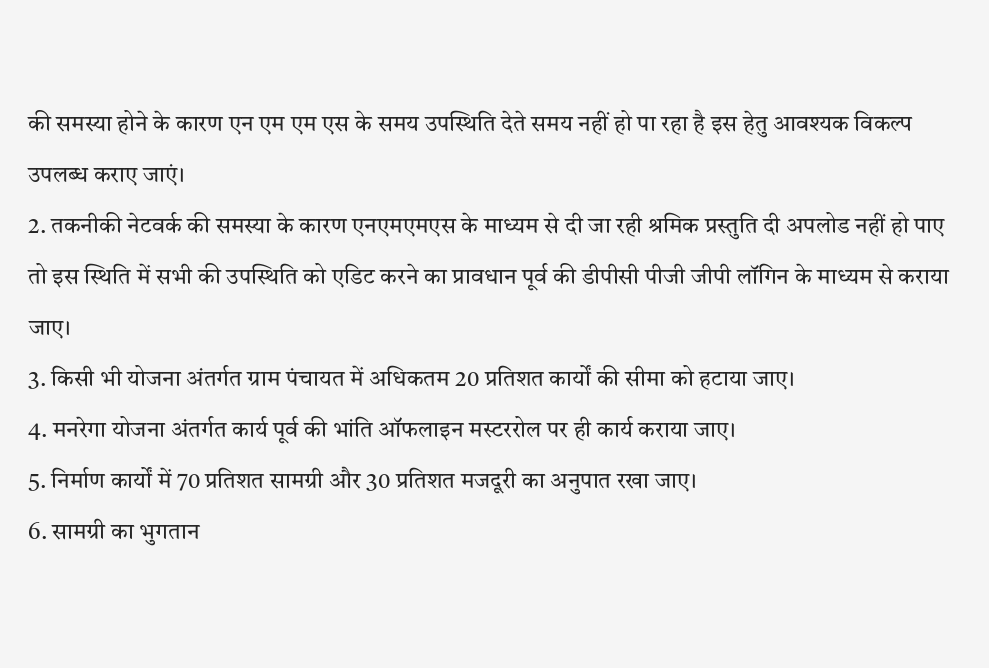की समस्या होने के कारण एन एम एम एस के समय उपस्थिति देते समय नहीं हो पा रहा है इस हेतु आवश्यक विकल्प उपलब्ध कराए जाएं।
2. तकनीकी नेटवर्क की समस्या के कारण एनएमएमएस के माध्यम से दी जा रही श्रमिक प्रस्तुति दी अपलोड नहीं हो पाए तो इस स्थिति में सभी की उपस्थिति को एडिट करने का प्रावधान पूर्व की डीपीसी पीजी जीपी लॉगिन के माध्यम से कराया जाए।
3. किसी भी योजना अंतर्गत ग्राम पंचायत में अधिकतम 20 प्रतिशत कार्यों की सीमा को हटाया जाए।
4. मनरेगा योजना अंतर्गत कार्य पूर्व की भांति ऑफलाइन मस्टररोल पर ही कार्य कराया जाए।
5. निर्माण कार्यों में 70 प्रतिशत सामग्री और 30 प्रतिशत मजदूरी का अनुपात रखा जाए।
6. सामग्री का भुगतान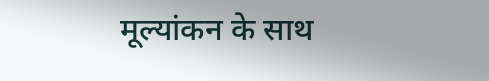मूल्यांकन के साथ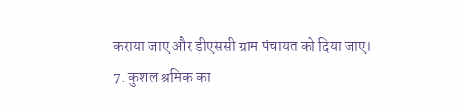कराया जाए और डीएससी ग्राम पंचायत को दिया जाए।
7. कुशल श्रमिक का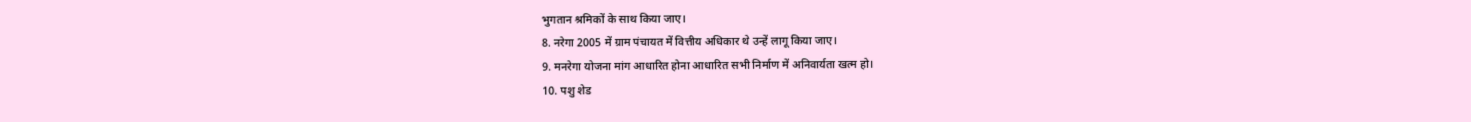भुगतान श्रमिकों के साथ किया जाए।
8. नरेगा 2005 में ग्राम पंचायत में वित्तीय अधिकार थे उन्हें लागू किया जाए।
9. मनरेगा योजना मांग आधारित होना आधारित सभी निर्माण में अनिवार्यता खत्म हो।
10. पशु शेड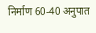निर्माण 60-40 अनुपात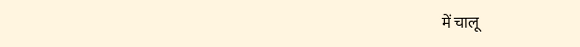में चालू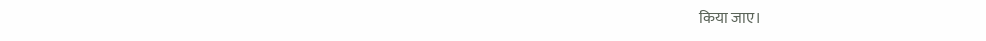किया जाए।